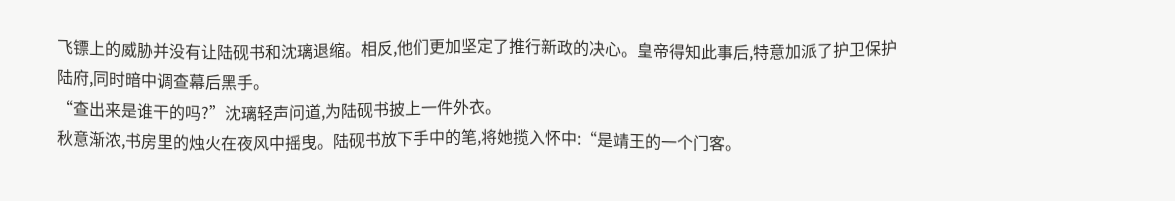飞镖上的威胁并没有让陆砚书和沈璃退缩。相反,他们更加坚定了推行新政的决心。皇帝得知此事后,特意加派了护卫保护陆府,同时暗中调查幕后黑手。
“查出来是谁干的吗?”沈璃轻声问道,为陆砚书披上一件外衣。
秋意渐浓,书房里的烛火在夜风中摇曳。陆砚书放下手中的笔,将她揽入怀中:“是靖王的一个门客。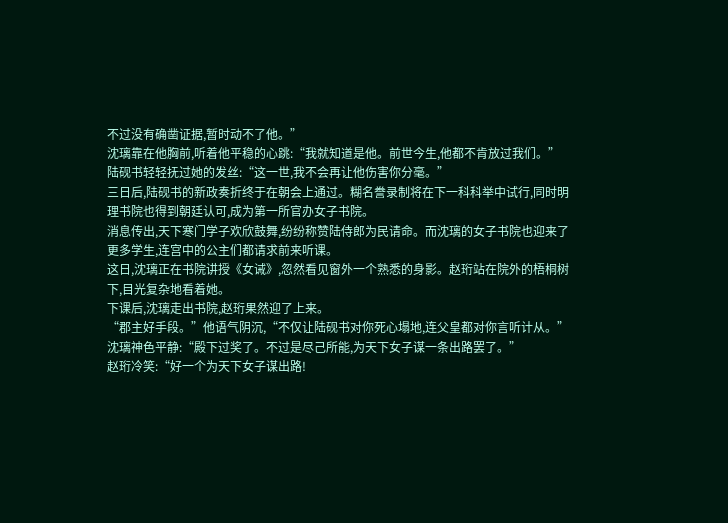不过没有确凿证据,暂时动不了他。”
沈璃靠在他胸前,听着他平稳的心跳:“我就知道是他。前世今生,他都不肯放过我们。”
陆砚书轻轻抚过她的发丝:“这一世,我不会再让他伤害你分毫。”
三日后,陆砚书的新政奏折终于在朝会上通过。糊名誊录制将在下一科科举中试行,同时明理书院也得到朝廷认可,成为第一所官办女子书院。
消息传出,天下寒门学子欢欣鼓舞,纷纷称赞陆侍郎为民请命。而沈璃的女子书院也迎来了更多学生,连宫中的公主们都请求前来听课。
这日,沈璃正在书院讲授《女诫》,忽然看见窗外一个熟悉的身影。赵珩站在院外的梧桐树下,目光复杂地看着她。
下课后,沈璃走出书院,赵珩果然迎了上来。
“郡主好手段。”他语气阴沉,“不仅让陆砚书对你死心塌地,连父皇都对你言听计从。”
沈璃神色平静:“殿下过奖了。不过是尽己所能,为天下女子谋一条出路罢了。”
赵珩冷笑:“好一个为天下女子谋出路!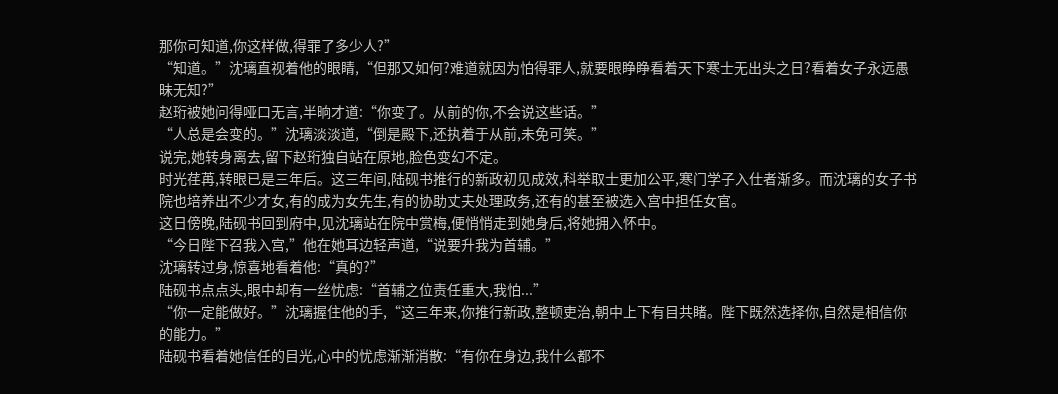那你可知道,你这样做,得罪了多少人?”
“知道。”沈璃直视着他的眼睛,“但那又如何?难道就因为怕得罪人,就要眼睁睁看着天下寒士无出头之日?看着女子永远愚昧无知?”
赵珩被她问得哑口无言,半晌才道:“你变了。从前的你,不会说这些话。”
“人总是会变的。”沈璃淡淡道,“倒是殿下,还执着于从前,未免可笑。”
说完,她转身离去,留下赵珩独自站在原地,脸色变幻不定。
时光荏苒,转眼已是三年后。这三年间,陆砚书推行的新政初见成效,科举取士更加公平,寒门学子入仕者渐多。而沈璃的女子书院也培养出不少才女,有的成为女先生,有的协助丈夫处理政务,还有的甚至被选入宫中担任女官。
这日傍晚,陆砚书回到府中,见沈璃站在院中赏梅,便悄悄走到她身后,将她拥入怀中。
“今日陛下召我入宫,”他在她耳边轻声道,“说要升我为首辅。”
沈璃转过身,惊喜地看着他:“真的?”
陆砚书点点头,眼中却有一丝忧虑:“首辅之位责任重大,我怕...”
“你一定能做好。”沈璃握住他的手,“这三年来,你推行新政,整顿吏治,朝中上下有目共睹。陛下既然选择你,自然是相信你的能力。”
陆砚书看着她信任的目光,心中的忧虑渐渐消散:“有你在身边,我什么都不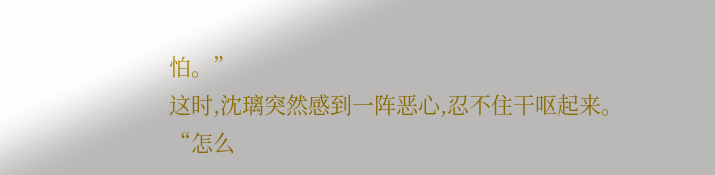怕。”
这时,沈璃突然感到一阵恶心,忍不住干呕起来。
“怎么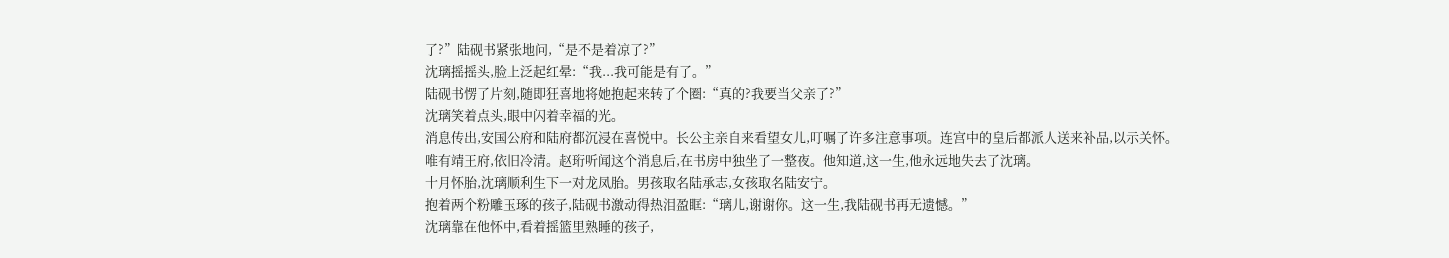了?”陆砚书紧张地问,“是不是着凉了?”
沈璃摇摇头,脸上泛起红晕:“我...我可能是有了。”
陆砚书愣了片刻,随即狂喜地将她抱起来转了个圈:“真的?我要当父亲了?”
沈璃笑着点头,眼中闪着幸福的光。
消息传出,安国公府和陆府都沉浸在喜悦中。长公主亲自来看望女儿,叮嘱了许多注意事项。连宫中的皇后都派人送来补品,以示关怀。
唯有靖王府,依旧冷清。赵珩听闻这个消息后,在书房中独坐了一整夜。他知道,这一生,他永远地失去了沈璃。
十月怀胎,沈璃顺利生下一对龙凤胎。男孩取名陆承志,女孩取名陆安宁。
抱着两个粉雕玉琢的孩子,陆砚书激动得热泪盈眶:“璃儿,谢谢你。这一生,我陆砚书再无遗憾。”
沈璃靠在他怀中,看着摇篮里熟睡的孩子,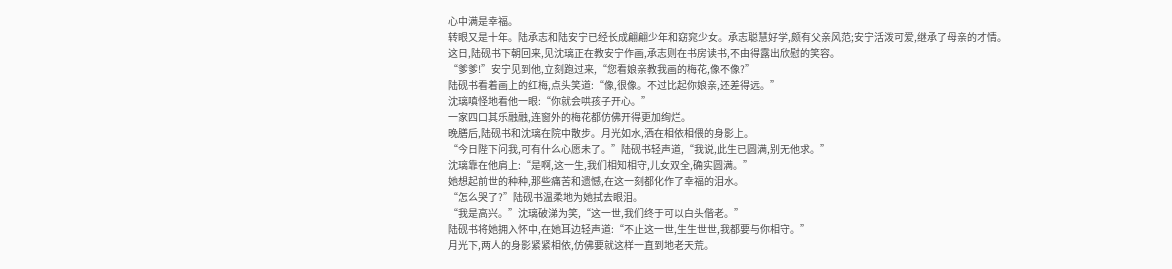心中满是幸福。
转眼又是十年。陆承志和陆安宁已经长成翩翩少年和窈窕少女。承志聪慧好学,颇有父亲风范;安宁活泼可爱,继承了母亲的才情。
这日,陆砚书下朝回来,见沈璃正在教安宁作画,承志则在书房读书,不由得露出欣慰的笑容。
“爹爹!”安宁见到他,立刻跑过来,“您看娘亲教我画的梅花,像不像?”
陆砚书看着画上的红梅,点头笑道:“像,很像。不过比起你娘亲,还差得远。”
沈璃嗔怪地看他一眼:“你就会哄孩子开心。”
一家四口其乐融融,连窗外的梅花都仿佛开得更加绚烂。
晚膳后,陆砚书和沈璃在院中散步。月光如水,洒在相依相偎的身影上。
“今日陛下问我,可有什么心愿未了。”陆砚书轻声道,“我说,此生已圆满,别无他求。”
沈璃靠在他肩上:“是啊,这一生,我们相知相守,儿女双全,确实圆满。”
她想起前世的种种,那些痛苦和遗憾,在这一刻都化作了幸福的泪水。
“怎么哭了?”陆砚书温柔地为她拭去眼泪。
“我是高兴。”沈璃破涕为笑,“这一世,我们终于可以白头偕老。”
陆砚书将她拥入怀中,在她耳边轻声道:“不止这一世,生生世世,我都要与你相守。”
月光下,两人的身影紧紧相依,仿佛要就这样一直到地老天荒。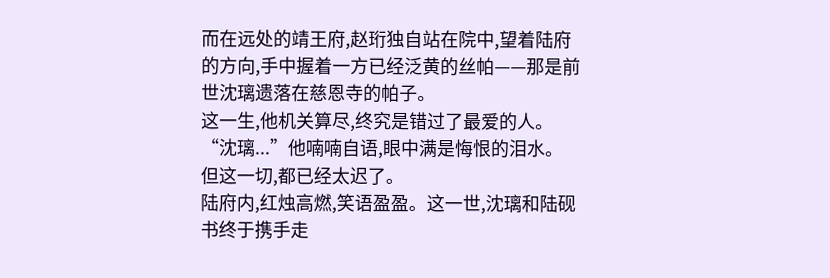而在远处的靖王府,赵珩独自站在院中,望着陆府的方向,手中握着一方已经泛黄的丝帕——那是前世沈璃遗落在慈恩寺的帕子。
这一生,他机关算尽,终究是错过了最爱的人。
“沈璃...”他喃喃自语,眼中满是悔恨的泪水。
但这一切,都已经太迟了。
陆府内,红烛高燃,笑语盈盈。这一世,沈璃和陆砚书终于携手走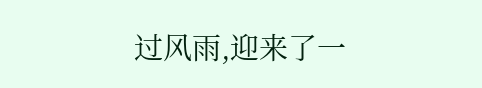过风雨,迎来了一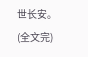世长安。
(全文完)